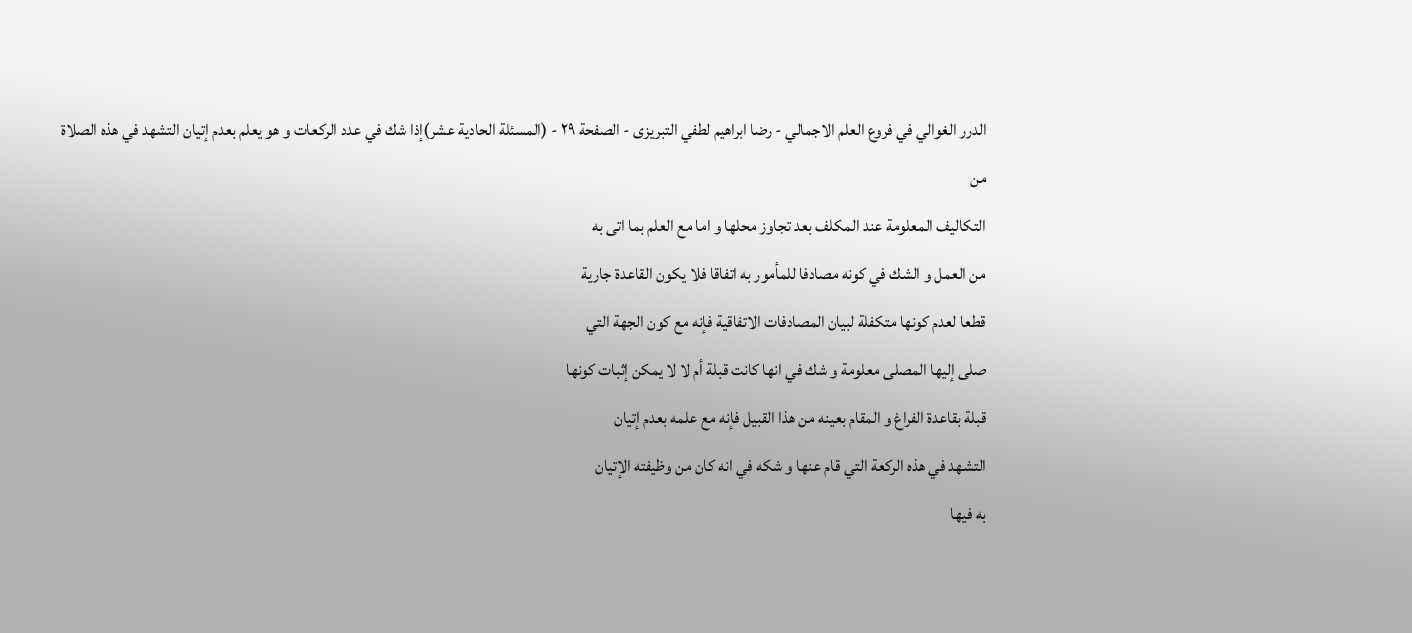الدرر الغوالي في فروع العلم الاجمالي - رضا ابراهيم لطفي التبریزی - الصفحة ٢٩ - (المسئلة الحادية عشر)إذا شك في عدد الركعات و هو يعلم بعدم إتيان التشهد في هذه الصلاة
من
التكاليف المعلومة عند المكلف بعد تجاوز محلها و اما مع العلم بما اتى به
من العمل و الشك في كونه مصادفا للمأمور به اتفاقا فلا يكون القاعدة جارية
قطعا لعدم كونها متكفلة لبيان المصادفات الاتفاقية فإنه مع كون الجهة التي
صلى إليها المصلى معلومة و شك في انها كانت قبلة أم لا لا يمكن إثبات كونها
قبلة بقاعدة الفراغ و المقام بعينه من هذا القبيل فإنه مع علمه بعدم إتيان
التشهد في هذه الركعة التي قام عنها و شكه في انه كان من وظيفته الإتيان
به فيها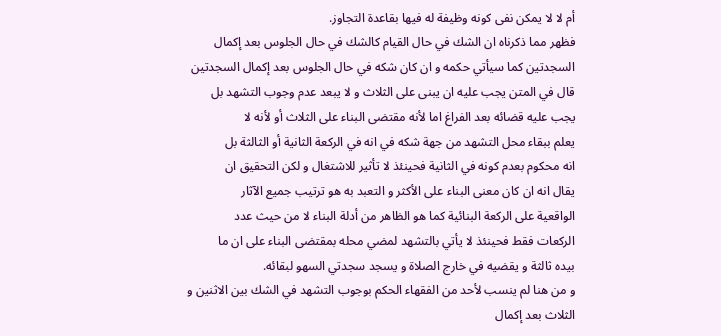أم لا لا يمكن نفى كونه وظيفة له فيها بقاعدة التجاوز.
فظهر مما ذكرناه ان الشك في حال القيام كالشك في حال الجلوس بعد إكمال
السجدتين كما سيأتي حكمه و ان كان شكه في حال الجلوس بعد إكمال السجدتين
قال في المتن يجب عليه ان يبنى على الثلاث و لا يبعد عدم وجوب التشهد بل
يجب عليه قضائه بعد الفراغ اما لأنه مقتضى البناء على الثلاث أو لأنه لا
يعلم ببقاء محل التشهد من جهة شكه في انه في الركعة الثانية أو الثالثة بل
انه محكوم بعدم كونه في الثانية فحينئذ لا تأثير للاشتغال و لكن التحقيق ان
يقال انه ان كان معنى البناء على الأكثر و التعبد به هو ترتيب جميع الآثار
الواقعية على الركعة البنائية كما هو الظاهر من أدلة البناء لا من حيث عدد
الركعات فقط فحينئذ لا يأتي بالتشهد لمضي محله بمقتضى البناء على ان ما
بيده ثالثة و يقضيه في خارج الصلاة و يسجد سجدتي السهو لبقائه.
و من هنا لم ينسب لأحد من الفقهاء الحكم بوجوب التشهد في الشك بين الاثنين و
الثلاث بعد إكمال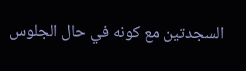السجدتين مع كونه في حال الجلوس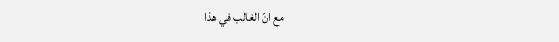مع انّ الغالب في هذا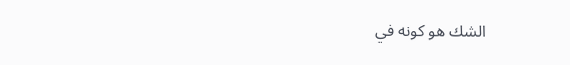الشك هو كونه في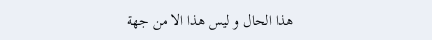هذا الحال و ليس هذا الا من جهة